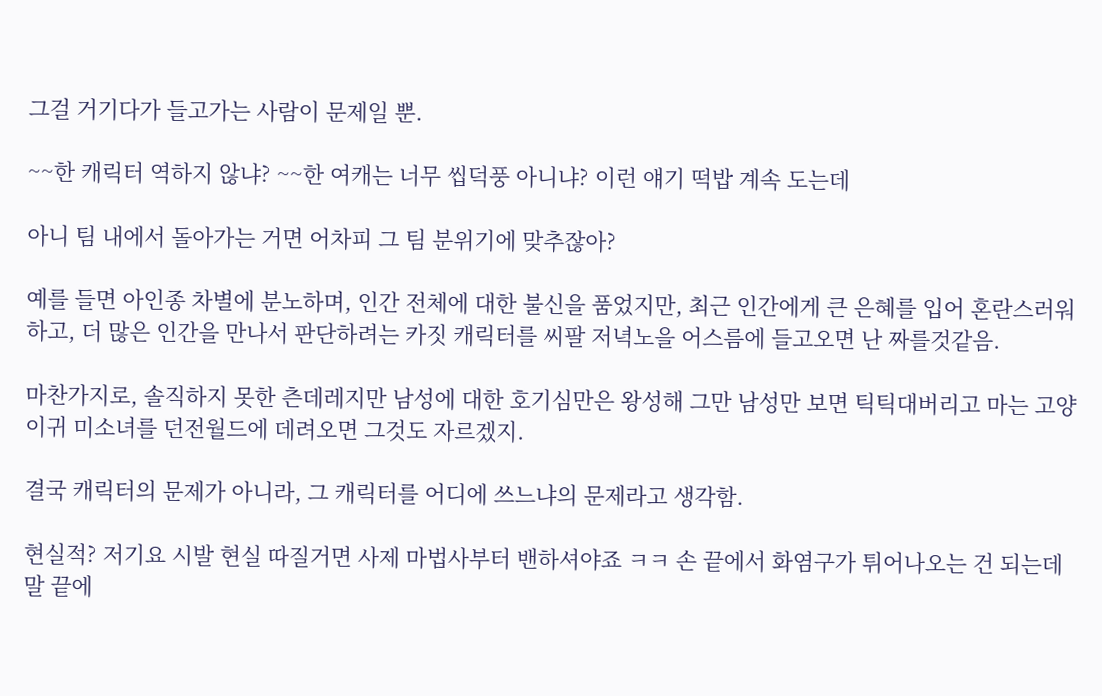그걸 거기다가 들고가는 사람이 문제일 뿐.

~~한 캐릭터 역하지 않냐? ~~한 여캐는 너무 씹덕풍 아니냐? 이런 얘기 떡밥 계속 도는데

아니 팀 내에서 돌아가는 거면 어차피 그 팀 분위기에 맞추잖아?

예를 들면 아인종 차별에 분노하며, 인간 전체에 대한 불신을 품었지만, 최근 인간에게 큰 은혜를 입어 혼란스러워하고, 더 많은 인간을 만나서 판단하려는 카짓 캐릭터를 씨팔 저녁노을 어스름에 들고오면 난 짜를것같음.

마찬가지로, 솔직하지 못한 츤데레지만 남성에 대한 호기심만은 왕성해 그만 남성만 보면 틱틱대버리고 마는 고양이귀 미소녀를 던전월드에 데려오면 그것도 자르겠지.

결국 캐릭터의 문제가 아니라, 그 캐릭터를 어디에 쓰느냐의 문제라고 생각함.

현실적? 저기요 시발 현실 따질거면 사제 마법사부터 밴하셔야죠 ㅋㅋ 손 끝에서 화염구가 튀어나오는 건 되는데 말 끝에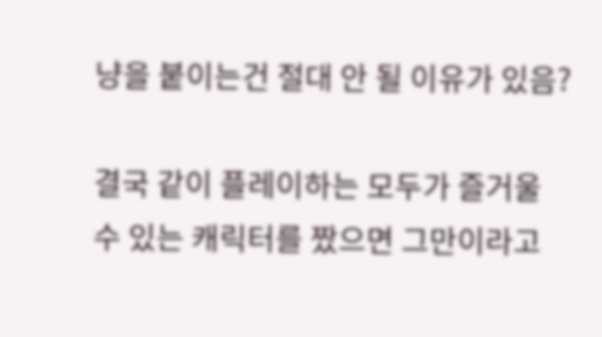냥을 붙이는건 절대 안 될 이유가 있음?

결국 같이 플레이하는 모두가 즐거울 수 있는 캐릭터를 짰으면 그만이라고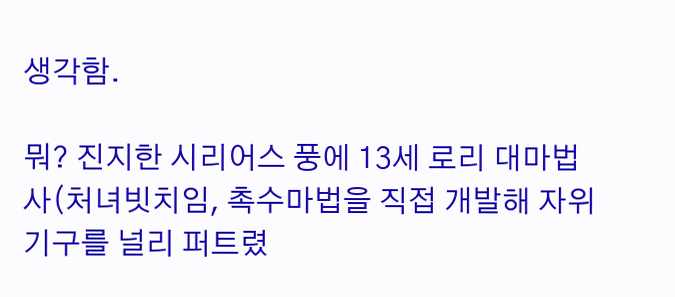생각함.

뭐? 진지한 시리어스 풍에 13세 로리 대마법사(처녀빗치임, 촉수마법을 직접 개발해 자위기구를 널리 퍼트렸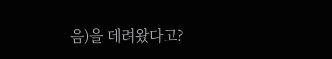음)을 데려왔다고?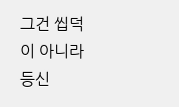그건 씹덕이 아니라 등신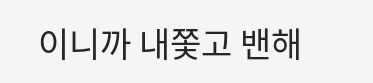이니까 내쫓고 밴해